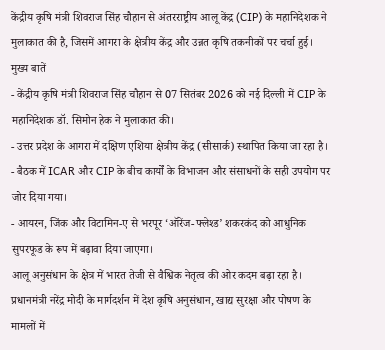केंद्रीय कृषि मंत्री शिवराज सिंह चौहान से अंतरराष्ट्रीय आलू केंद्र (CIP) के महानिदेशक ने मुलाकात की है, जिसमें आगरा के क्षेत्रीय केंद्र और उन्नत कृषि तकनीकों पर चर्चा हुई।
मुख्य बातें
- केंद्रीय कृषि मंत्री शिवराज सिंह चौहान से 07 सितंबर 2026 को नई दिल्ली में CIP के महानिदेशक डॉ. सिमोन हेक ने मुलाकात की।
- उत्तर प्रदेश के आगरा में दक्षिण एशिया क्षेत्रीय केंद्र (सीसार्क) स्थापित किया जा रहा है।
- बैठक में ICAR और CIP के बीच कार्यों के विभाजन और संसाधनों के सही उपयोग पर जोर दिया गया।
- आयरन, जिंक और विटामिन-ए से भरपूर ‘ऑरेंज-फ्लेश्ड’ शकरकंद को आधुनिक सुपरफूड के रूप में बढ़ावा दिया जाएगा।
आलू अनुसंधान के क्षेत्र में भारत तेजी से वैश्विक नेतृत्व की ओर कदम बढ़ा रहा है। प्रधानमंत्री नरेंद्र मोदी के मार्गदर्शन में देश कृषि अनुसंधान, खाद्य सुरक्षा और पोषण के मामलों में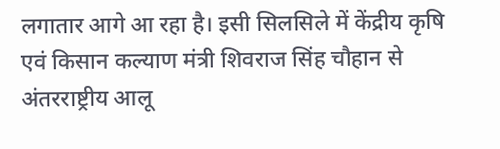लगातार आगे आ रहा है। इसी सिलसिले में केंद्रीय कृषि एवं किसान कल्याण मंत्री शिवराज सिंह चौहान से अंतरराष्ट्रीय आलू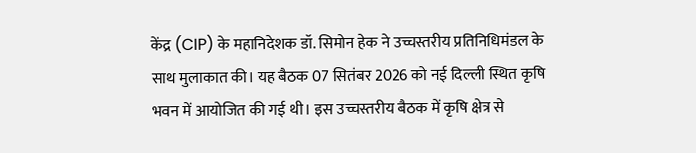केंद्र (CIP) के महानिदेशक डॉ. सिमोन हेक ने उच्चस्तरीय प्रतिनिधिमंडल के साथ मुलाकात की। यह बैठक 07 सितंबर 2026 को नई दिल्ली स्थित कृषि भवन में आयोजित की गई थी। इस उच्चस्तरीय बैठक में कृषि क्षेत्र से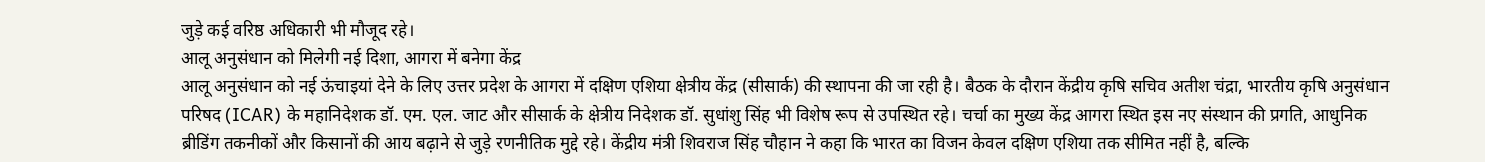जुड़े कई वरिष्ठ अधिकारी भी मौजूद रहे।
आलू अनुसंधान को मिलेगी नई दिशा, आगरा में बनेगा केंद्र
आलू अनुसंधान को नई ऊंचाइयां देने के लिए उत्तर प्रदेश के आगरा में दक्षिण एशिया क्षेत्रीय केंद्र (सीसार्क) की स्थापना की जा रही है। बैठक के दौरान केंद्रीय कृषि सचिव अतीश चंद्रा, भारतीय कृषि अनुसंधान परिषद (ICAR) के महानिदेशक डॉ. एम. एल. जाट और सीसार्क के क्षेत्रीय निदेशक डॉ. सुधांशु सिंह भी विशेष रूप से उपस्थित रहे। चर्चा का मुख्य केंद्र आगरा स्थित इस नए संस्थान की प्रगति, आधुनिक ब्रीडिंग तकनीकों और किसानों की आय बढ़ाने से जुड़े रणनीतिक मुद्दे रहे। केंद्रीय मंत्री शिवराज सिंह चौहान ने कहा कि भारत का विजन केवल दक्षिण एशिया तक सीमित नहीं है, बल्कि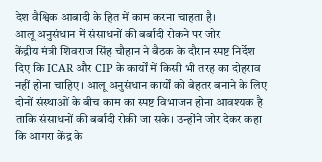देश वैश्विक आबादी के हित में काम करना चाहता है।
आलू अनुसंधान में संसाधनों की बर्बादी रोकने पर जोर
केंद्रीय मंत्री शिवराज सिंह चौहान ने बैठक के दौरान स्पष्ट निर्देश दिए कि ICAR और CIP के कार्यों में किसी भी तरह का दोहराव नहीं होना चाहिए। आलू अनुसंधान कार्यों को बेहतर बनाने के लिए दोनों संस्थाओं के बीच काम का स्पष्ट विभाजन होना आवश्यक है ताकि संसाधनों की बर्बादी रोकी जा सके। उन्होंने जोर देकर कहा कि आगरा केंद्र के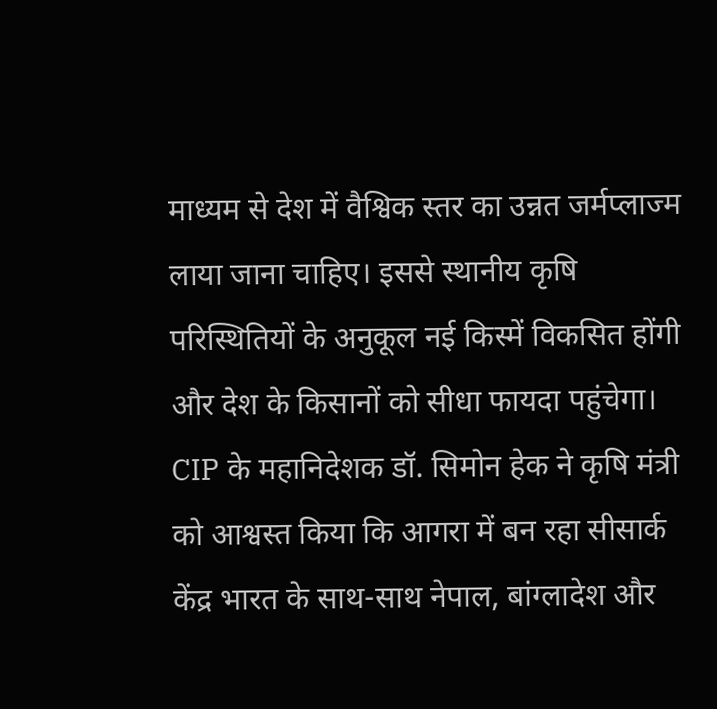माध्यम से देश में वैश्विक स्तर का उन्नत जर्मप्लाज्म लाया जाना चाहिए। इससे स्थानीय कृषि परिस्थितियों के अनुकूल नई किस्में विकसित होंगी और देश के किसानों को सीधा फायदा पहुंचेगा।
CIP के महानिदेशक डॉ. सिमोन हेक ने कृषि मंत्री को आश्वस्त किया कि आगरा में बन रहा सीसार्क केंद्र भारत के साथ-साथ नेपाल, बांग्लादेश और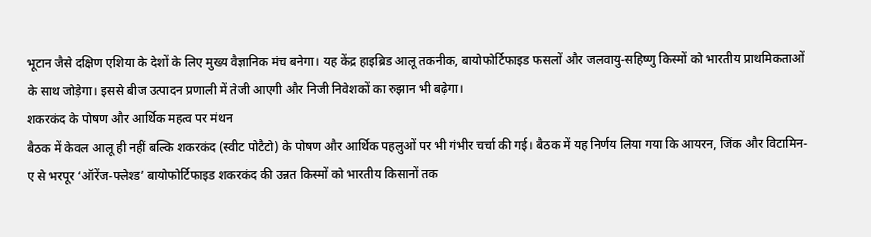भूटान जैसे दक्षिण एशिया के देशों के लिए मुख्य वैज्ञानिक मंच बनेगा। यह केंद्र हाइब्रिड आलू तकनीक, बायोफोर्टिफाइड फसलों और जलवायु-सहिष्णु किस्मों को भारतीय प्राथमिकताओं के साथ जोड़ेगा। इससे बीज उत्पादन प्रणाली में तेजी आएगी और निजी निवेशकों का रुझान भी बढ़ेगा।
शकरकंद के पोषण और आर्थिक महत्व पर मंथन
बैठक में केवल आलू ही नहीं बल्कि शकरकंद (स्वीट पोटैटो) के पोषण और आर्थिक पहलुओं पर भी गंभीर चर्चा की गई। बैठक में यह निर्णय लिया गया कि आयरन, जिंक और विटामिन-ए से भरपूर ‘ऑरेंज-फ्लेश्ड’ बायोफोर्टिफाइड शकरकंद की उन्नत किस्मों को भारतीय किसानों तक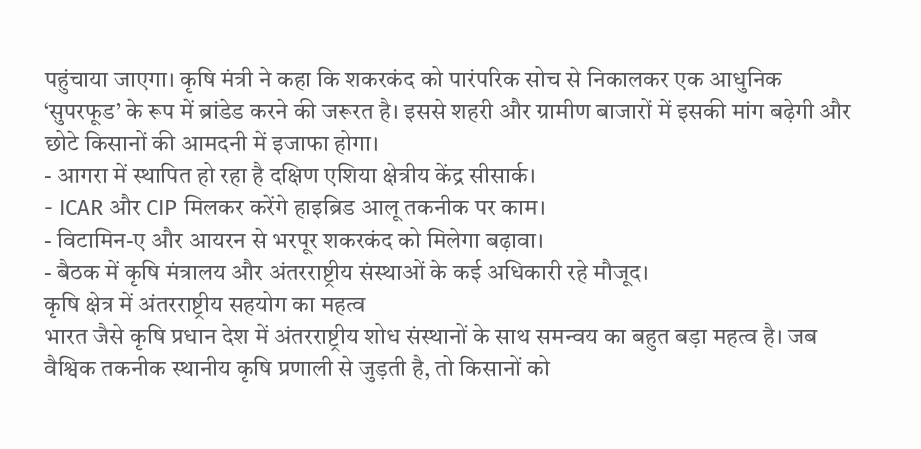पहुंचाया जाएगा। कृषि मंत्री ने कहा कि शकरकंद को पारंपरिक सोच से निकालकर एक आधुनिक ‘सुपरफूड’ के रूप में ब्रांडेड करने की जरूरत है। इससे शहरी और ग्रामीण बाजारों में इसकी मांग बढ़ेगी और छोटे किसानों की आमदनी में इजाफा होगा।
- आगरा में स्थापित हो रहा है दक्षिण एशिया क्षेत्रीय केंद्र सीसार्क।
- ICAR और CIP मिलकर करेंगे हाइब्रिड आलू तकनीक पर काम।
- विटामिन-ए और आयरन से भरपूर शकरकंद को मिलेगा बढ़ावा।
- बैठक में कृषि मंत्रालय और अंतरराष्ट्रीय संस्थाओं के कई अधिकारी रहे मौजूद।
कृषि क्षेत्र में अंतरराष्ट्रीय सहयोग का महत्व
भारत जैसे कृषि प्रधान देश में अंतरराष्ट्रीय शोध संस्थानों के साथ समन्वय का बहुत बड़ा महत्व है। जब वैश्विक तकनीक स्थानीय कृषि प्रणाली से जुड़ती है, तो किसानों को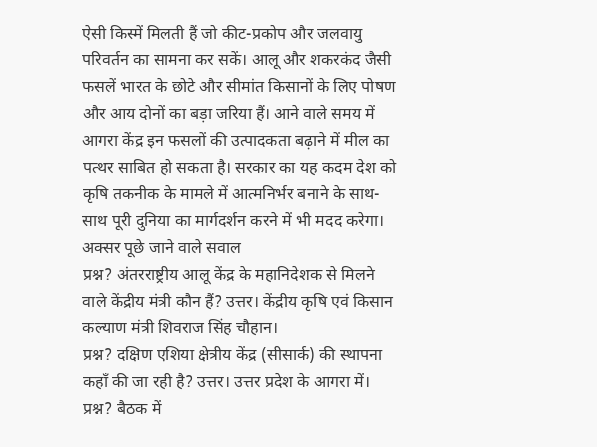ऐसी किस्में मिलती हैं जो कीट-प्रकोप और जलवायु परिवर्तन का सामना कर सकें। आलू और शकरकंद जैसी फसलें भारत के छोटे और सीमांत किसानों के लिए पोषण और आय दोनों का बड़ा जरिया हैं। आने वाले समय में आगरा केंद्र इन फसलों की उत्पादकता बढ़ाने में मील का पत्थर साबित हो सकता है। सरकार का यह कदम देश को कृषि तकनीक के मामले में आत्मनिर्भर बनाने के साथ-साथ पूरी दुनिया का मार्गदर्शन करने में भी मदद करेगा।
अक्सर पूछे जाने वाले सवाल
प्रश्न? अंतरराष्ट्रीय आलू केंद्र के महानिदेशक से मिलने वाले केंद्रीय मंत्री कौन हैं? उत्तर। केंद्रीय कृषि एवं किसान कल्याण मंत्री शिवराज सिंह चौहान।
प्रश्न? दक्षिण एशिया क्षेत्रीय केंद्र (सीसार्क) की स्थापना कहाँ की जा रही है? उत्तर। उत्तर प्रदेश के आगरा में।
प्रश्न? बैठक में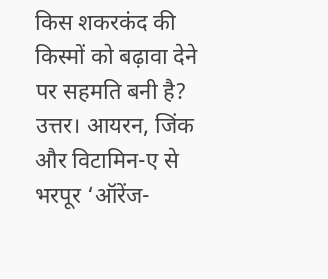किस शकरकंद की किस्मों को बढ़ावा देने पर सहमति बनी है? उत्तर। आयरन, जिंक और विटामिन-ए से भरपूर ‘ऑरेंज-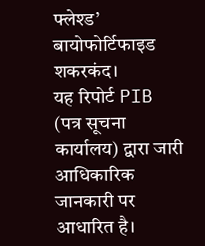फ्लेश्ड’ बायोफोर्टिफाइड शकरकंद।
यह रिपोर्ट PIB (पत्र सूचना कार्यालय) द्वारा जारी आधिकारिक जानकारी पर आधारित है।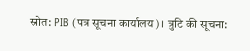स्रोत: PIB (पत्र सूचना कार्यालय)। त्रुटि की सूचना: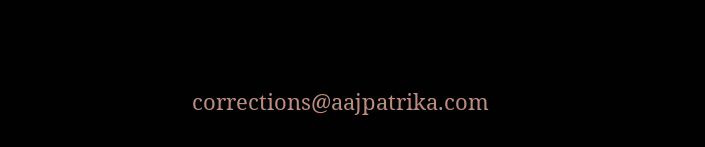corrections@aajpatrika.com